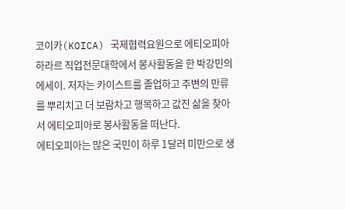코이카(KOICA) 국제협력요원으로 에티오피아 하라르 직업전문대학에서 봉사활동을 한 박강민의 에세이. 저자는 카이스트를 졸업하고 주변의 만류를 뿌리치고 더 보람차고 행복하고 값진 삶을 찾아서 에티오피아로 봉사활동을 떠난다.
에티오피아는 많은 국민이 하루 1달러 미만으로 생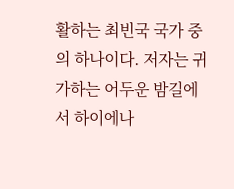활하는 최빈국 국가 중의 하나이다. 저자는 귀가하는 어두운 밤길에서 하이에나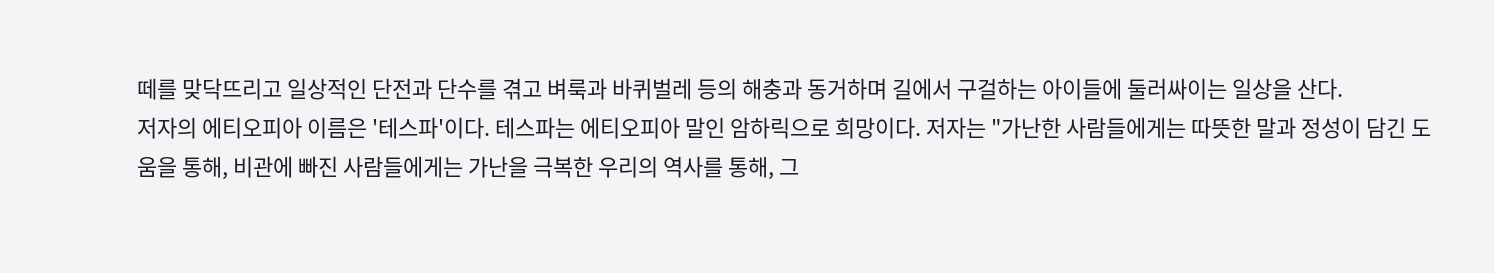떼를 맞닥뜨리고 일상적인 단전과 단수를 겪고 벼룩과 바퀴벌레 등의 해충과 동거하며 길에서 구걸하는 아이들에 둘러싸이는 일상을 산다.
저자의 에티오피아 이름은 '테스파'이다. 테스파는 에티오피아 말인 암하릭으로 희망이다. 저자는 "가난한 사람들에게는 따뜻한 말과 정성이 담긴 도움을 통해, 비관에 빠진 사람들에게는 가난을 극복한 우리의 역사를 통해, 그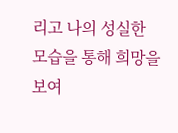리고 나의 성실한 모습을 통해 희망을 보여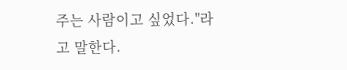주는 사람이고 싶었다."라고 말한다.